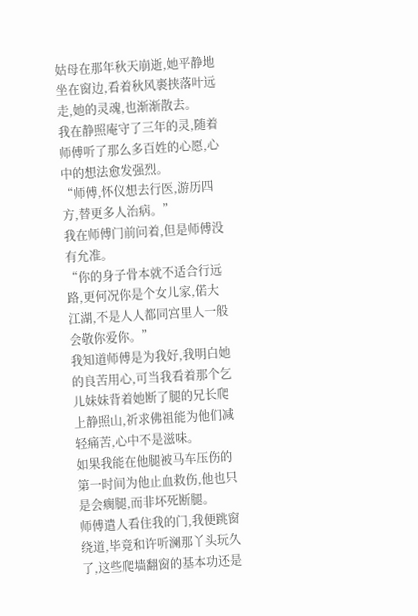姑母在那年秋天崩逝,她平静地坐在窗边,看着秋风裹挟落叶远走,她的灵魂,也渐渐散去。
我在静照庵守了三年的灵,随着师傅听了那么多百姓的心愿,心中的想法愈发强烈。
“师傅,怀仪想去行医,游历四方,替更多人治病。”
我在师傅门前问着,但是师傅没有允准。
“你的身子骨本就不适合行远路,更何况你是个女儿家,偌大江湖,不是人人都同宫里人一般会敬你爱你。”
我知道师傅是为我好,我明白她的良苦用心,可当我看着那个乞儿妹妹背着她断了腿的兄长爬上静照山,祈求佛祖能为他们减轻痛苦,心中不是滋味。
如果我能在他腿被马车压伤的第一时间为他止血救伤,他也只是会瘸腿,而非坏死断腿。
师傅遣人看住我的门,我便跳窗绕道,毕竟和许听澜那丫头玩久了,这些爬墙翻窗的基本功还是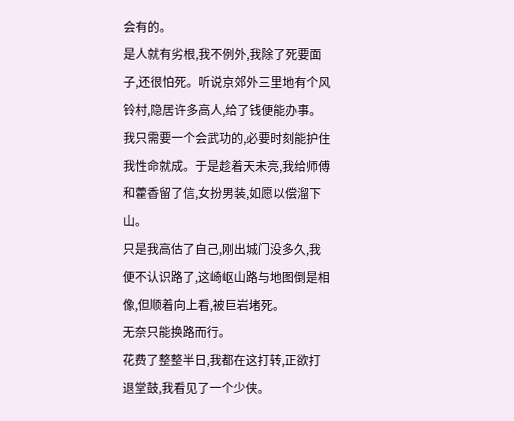会有的。
是人就有劣根,我不例外,我除了死要面子,还很怕死。听说京郊外三里地有个风铃村,隐居许多高人,给了钱便能办事。
我只需要一个会武功的,必要时刻能护住我性命就成。于是趁着天未亮,我给师傅和藿香留了信,女扮男装,如愿以偿溜下山。
只是我高估了自己,刚出城门没多久,我便不认识路了,这崎岖山路与地图倒是相像,但顺着向上看,被巨岩堵死。
无奈只能换路而行。
花费了整整半日,我都在这打转,正欲打退堂鼓,我看见了一个少侠。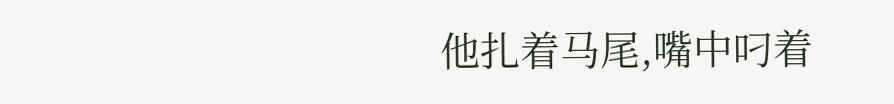他扎着马尾,嘴中叼着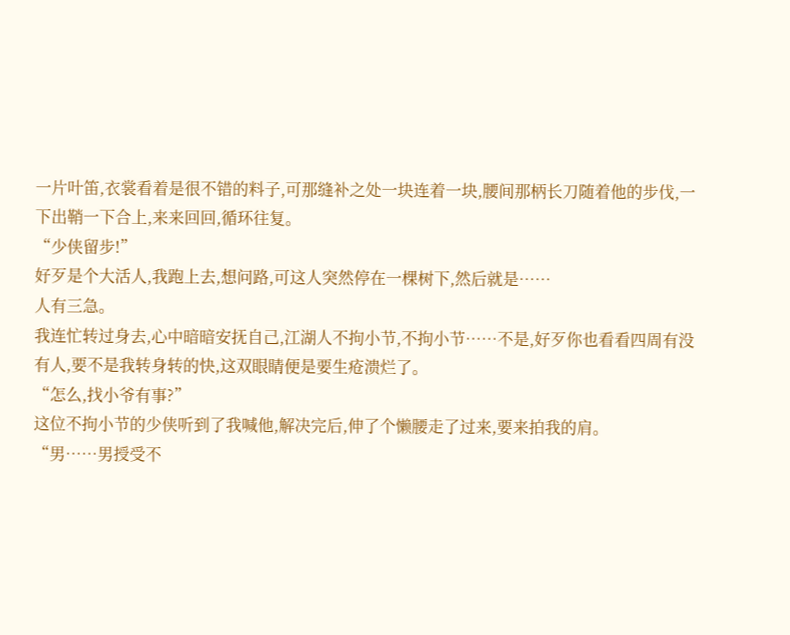一片叶笛,衣裳看着是很不错的料子,可那缝补之处一块连着一块,腰间那柄长刀随着他的步伐,一下出鞘一下合上,来来回回,循环往复。
“少侠留步!”
好歹是个大活人,我跑上去,想问路,可这人突然停在一棵树下,然后就是……
人有三急。
我连忙转过身去,心中暗暗安抚自己,江湖人不拘小节,不拘小节……不是,好歹你也看看四周有没有人,要不是我转身转的快,这双眼睛便是要生疮溃烂了。
“怎么,找小爷有事?”
这位不拘小节的少侠听到了我喊他,解决完后,伸了个懒腰走了过来,要来拍我的肩。
“男……男授受不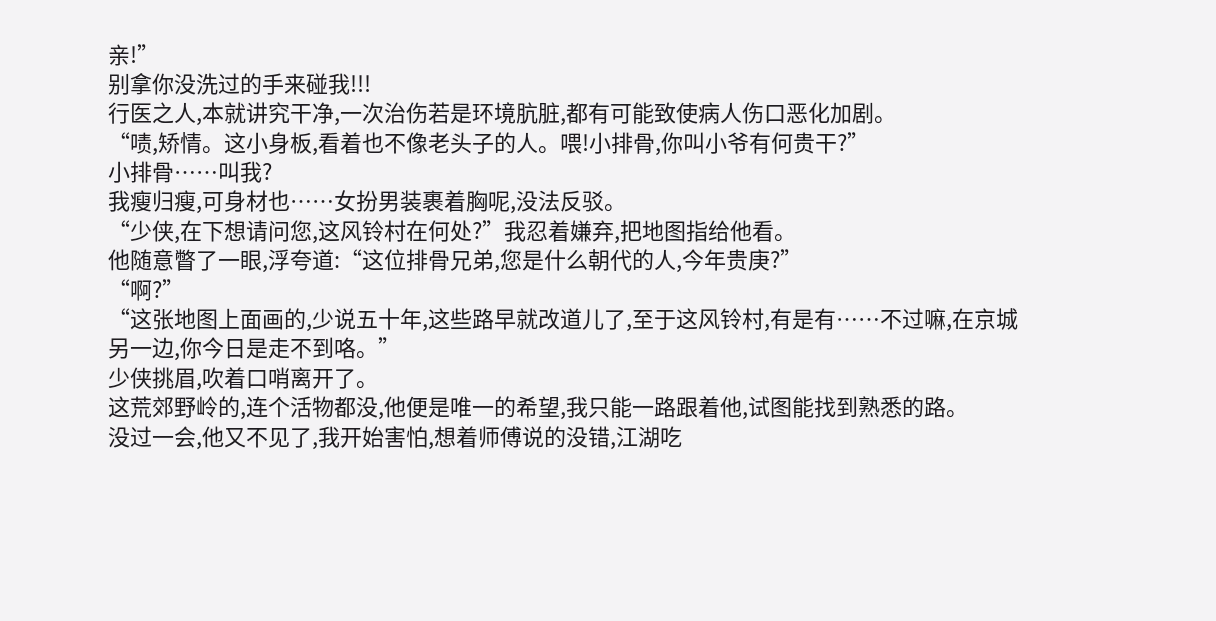亲!”
别拿你没洗过的手来碰我!!!
行医之人,本就讲究干净,一次治伤若是环境肮脏,都有可能致使病人伤口恶化加剧。
“啧,矫情。这小身板,看着也不像老头子的人。喂!小排骨,你叫小爷有何贵干?”
小排骨……叫我?
我瘦归瘦,可身材也……女扮男装裹着胸呢,没法反驳。
“少侠,在下想请问您,这风铃村在何处?”我忍着嫌弃,把地图指给他看。
他随意瞥了一眼,浮夸道:“这位排骨兄弟,您是什么朝代的人,今年贵庚?”
“啊?”
“这张地图上面画的,少说五十年,这些路早就改道儿了,至于这风铃村,有是有……不过嘛,在京城另一边,你今日是走不到咯。”
少侠挑眉,吹着口哨离开了。
这荒郊野岭的,连个活物都没,他便是唯一的希望,我只能一路跟着他,试图能找到熟悉的路。
没过一会,他又不见了,我开始害怕,想着师傅说的没错,江湖吃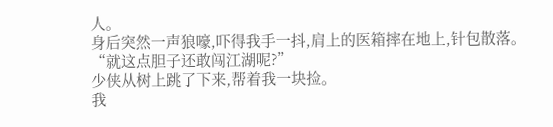人。
身后突然一声狼嚎,吓得我手一抖,肩上的医箱摔在地上,针包散落。
“就这点胆子还敢闯江湖呢?”
少侠从树上跳了下来,帮着我一块捡。
我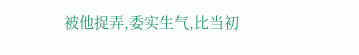被他捉弄,委实生气,比当初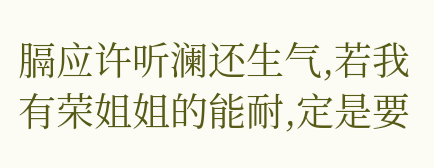膈应许听澜还生气,若我有荣姐姐的能耐,定是要